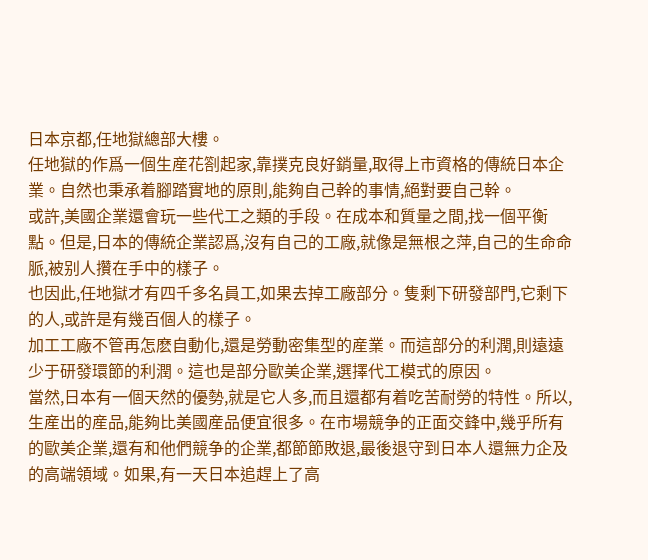日本京都,任地獄總部大樓。
任地獄的作爲一個生産花劄起家,靠撲克良好銷量,取得上市資格的傳統日本企業。自然也秉承着腳踏實地的原則,能夠自己幹的事情,絕對要自己幹。
或許,美國企業還會玩一些代工之類的手段。在成本和質量之間,找一個平衡點。但是,日本的傳統企業認爲,沒有自己的工廠,就像是無根之萍,自己的生命命脈,被别人攢在手中的樣子。
也因此,任地獄才有四千多名員工,如果去掉工廠部分。隻剩下研發部門,它剩下的人,或許是有幾百個人的樣子。
加工工廠不管再怎麽自動化,還是勞動密集型的産業。而這部分的利潤,則遠遠少于研發環節的利潤。這也是部分歐美企業,選擇代工模式的原因。
當然,日本有一個天然的優勢,就是它人多,而且還都有着吃苦耐勞的特性。所以,生産出的産品,能夠比美國産品便宜很多。在市場競争的正面交鋒中,幾乎所有的歐美企業,還有和他們競争的企業,都節節敗退,最後退守到日本人還無力企及的高端領域。如果,有一天日本追趕上了高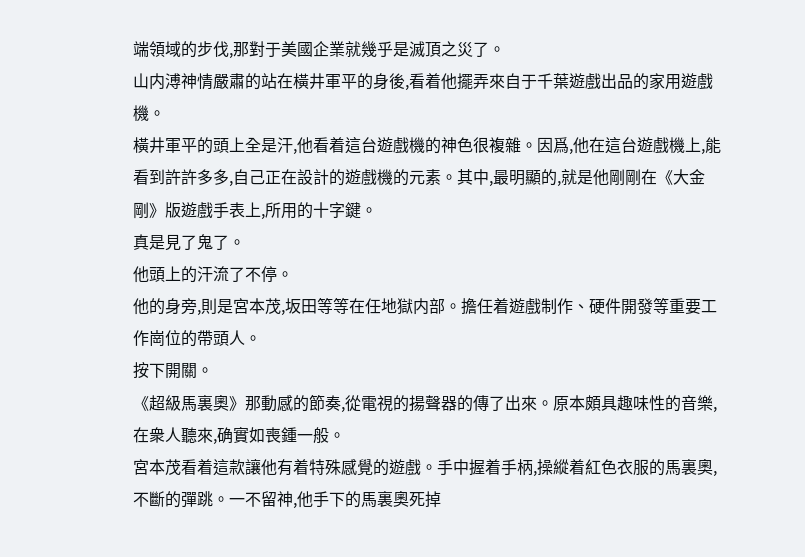端領域的步伐,那對于美國企業就幾乎是滅頂之災了。
山内溥神情嚴肅的站在橫井軍平的身後,看着他擺弄來自于千葉遊戲出品的家用遊戲機。
橫井軍平的頭上全是汗,他看着這台遊戲機的神色很複雜。因爲,他在這台遊戲機上,能看到許許多多,自己正在設計的遊戲機的元素。其中,最明顯的,就是他剛剛在《大金剛》版遊戲手表上,所用的十字鍵。
真是見了鬼了。
他頭上的汗流了不停。
他的身旁,則是宮本茂,坂田等等在任地獄内部。擔任着遊戲制作、硬件開發等重要工作崗位的帶頭人。
按下開關。
《超級馬裏奧》那動感的節奏,從電視的揚聲器的傳了出來。原本頗具趣味性的音樂,在衆人聽來,确實如喪鍾一般。
宮本茂看着這款讓他有着特殊感覺的遊戲。手中握着手柄,操縱着紅色衣服的馬裏奧,不斷的彈跳。一不留神,他手下的馬裏奧死掉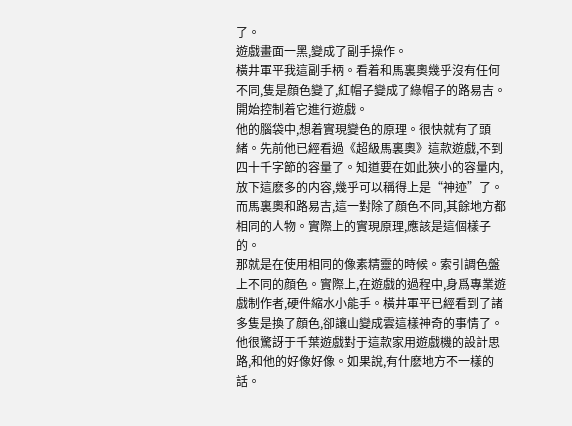了。
遊戲畫面一黑,變成了副手操作。
橫井軍平我這副手柄。看着和馬裏奧幾乎沒有任何不同,隻是顔色變了,紅帽子變成了綠帽子的路易吉。開始控制着它進行遊戲。
他的腦袋中,想着實現變色的原理。很快就有了頭緒。先前他已經看過《超級馬裏奧》這款遊戲,不到四十千字節的容量了。知道要在如此狹小的容量内,放下這麽多的内容,幾乎可以稱得上是“神迹”了。
而馬裏奧和路易吉,這一對除了顔色不同,其餘地方都相同的人物。實際上的實現原理,應該是這個樣子的。
那就是在使用相同的像素精靈的時候。索引調色盤上不同的顔色。實際上,在遊戲的過程中,身爲專業遊戲制作者,硬件縮水小能手。橫井軍平已經看到了諸多隻是換了顔色,卻讓山變成雲這樣神奇的事情了。
他很驚訝于千葉遊戲對于這款家用遊戲機的設計思路,和他的好像好像。如果說,有什麽地方不一樣的話。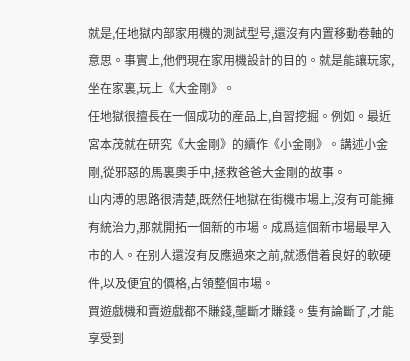就是,任地獄内部家用機的測試型号,還沒有内置移動卷軸的意思。事實上,他們現在家用機設計的目的。就是能讓玩家,坐在家裏,玩上《大金剛》。
任地獄很擅長在一個成功的産品上,自習挖掘。例如。最近宮本茂就在研究《大金剛》的續作《小金剛》。講述小金剛,從邪惡的馬裏奧手中,拯救爸爸大金剛的故事。
山内溥的思路很清楚,既然任地獄在街機市場上,沒有可能擁有統治力,那就開拓一個新的市場。成爲這個新市場最早入市的人。在别人還沒有反應過來之前,就憑借着良好的軟硬件,以及便宜的價格,占領整個市場。
買遊戲機和賣遊戲都不賺錢,壟斷才賺錢。隻有論斷了,才能享受到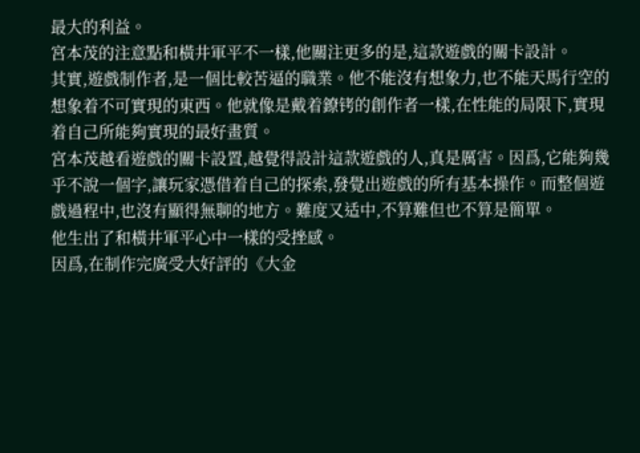最大的利益。
宮本茂的注意點和橫井軍平不一樣,他關注更多的是,這款遊戲的關卡設計。
其實,遊戲制作者,是一個比較苦逼的職業。他不能沒有想象力,也不能天馬行空的想象着不可實現的東西。他就像是戴着鐐铐的創作者一樣,在性能的局限下,實現着自己所能夠實現的最好畫質。
宮本茂越看遊戲的關卡設置,越覺得設計這款遊戲的人,真是厲害。因爲,它能夠幾乎不說一個字,讓玩家憑借着自己的探索,發覺出遊戲的所有基本操作。而整個遊戲過程中,也沒有顯得無聊的地方。難度又适中,不算難但也不算是簡單。
他生出了和橫井軍平心中一樣的受挫感。
因爲,在制作完廣受大好評的《大金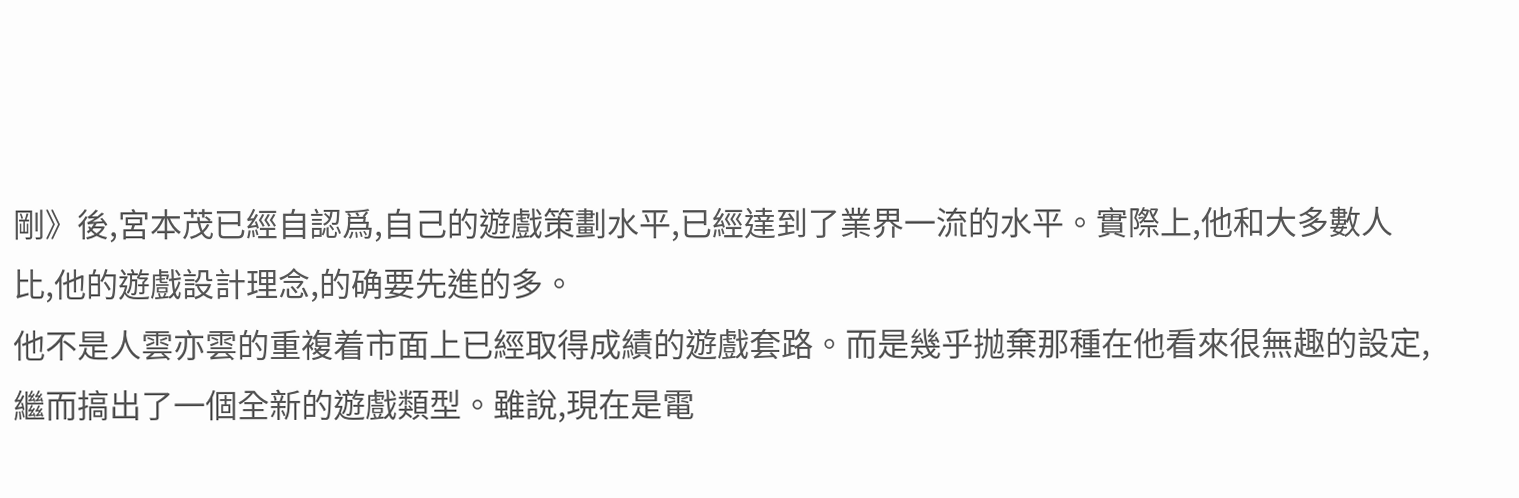剛》後,宮本茂已經自認爲,自己的遊戲策劃水平,已經達到了業界一流的水平。實際上,他和大多數人比,他的遊戲設計理念,的确要先進的多。
他不是人雲亦雲的重複着市面上已經取得成績的遊戲套路。而是幾乎抛棄那種在他看來很無趣的設定,繼而搞出了一個全新的遊戲類型。雖說,現在是電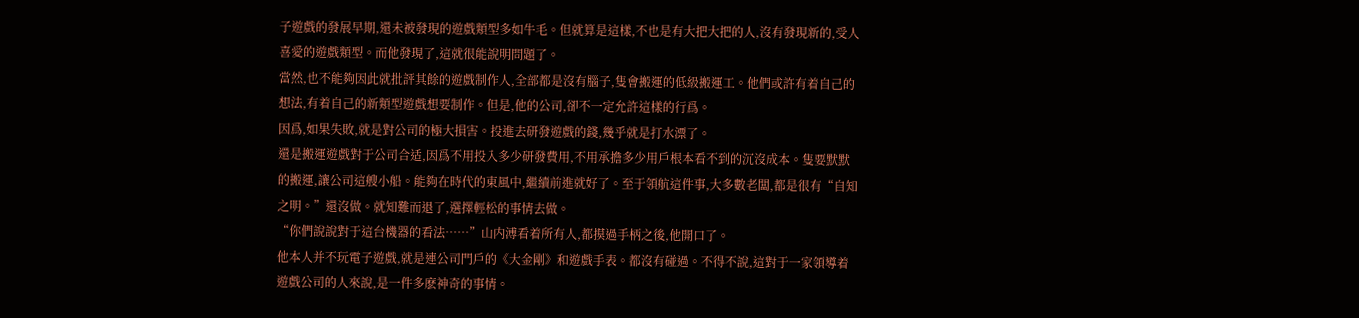子遊戲的發展早期,還未被發現的遊戲類型多如牛毛。但就算是這樣,不也是有大把大把的人,沒有發現新的,受人喜愛的遊戲類型。而他發現了,這就很能說明問題了。
當然,也不能夠因此就批評其餘的遊戲制作人,全部都是沒有腦子,隻會搬運的低級搬運工。他們或許有着自己的想法,有着自己的新類型遊戲想要制作。但是,他的公司,卻不一定允許這樣的行爲。
因爲,如果失敗,就是對公司的極大損害。投進去研發遊戲的錢,幾乎就是打水漂了。
還是搬運遊戲對于公司合适,因爲不用投入多少研發費用,不用承擔多少用戶根本看不到的沉沒成本。隻要默默的搬運,讓公司這艘小船。能夠在時代的東風中,繼續前進就好了。至于領航這件事,大多數老闆,都是很有“自知之明。”還沒做。就知難而退了,選擇輕松的事情去做。
“你們說說對于這台機器的看法……”山内溥看着所有人,都摸過手柄之後,他開口了。
他本人并不玩電子遊戲,就是連公司門戶的《大金剛》和遊戲手表。都沒有碰過。不得不說,這對于一家領導着遊戲公司的人來說,是一件多麽神奇的事情。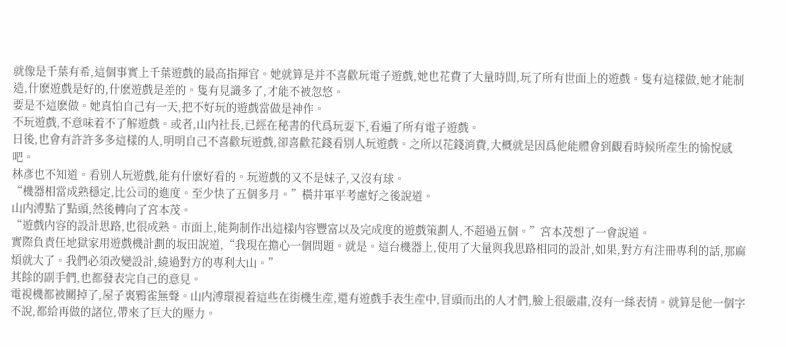就像是千葉有希,這個事實上千葉遊戲的最高指揮官。她就算是并不喜歡玩電子遊戲,她也花費了大量時間,玩了所有世面上的遊戲。隻有這樣做,她才能制造,什麽遊戲是好的,什麽遊戲是差的。隻有見識多了,才能不被忽悠。
要是不這麽做。她真怕自己有一天,把不好玩的遊戲當做是神作。
不玩遊戲,不意味着不了解遊戲。或者,山内社長,已經在秘書的代爲玩耍下,看遍了所有電子遊戲。
日後,也會有許許多多這樣的人,明明自己不喜歡玩遊戲,卻喜歡花錢看别人玩遊戲。之所以花錢消費,大概就是因爲他能體會到觀看時候所産生的愉悅感吧。
林彥也不知道。看别人玩遊戲,能有什麽好看的。玩遊戲的又不是妹子,又沒有球。
“機器相當成熟穩定,比公司的進度。至少快了五個多月。”橫井軍平考慮好之後說道。
山内溥點了點頭,然後轉向了宮本茂。
“遊戲内容的設計思路,也很成熟。市面上,能夠制作出這樣内容豐富以及完成度的遊戲策劃人,不超過五個。”宮本茂想了一會說道。
實際負責任地獄家用遊戲機計劃的坂田說道,“我現在擔心一個問題。就是。這台機器上,使用了大量與我思路相同的設計,如果,對方有注冊專利的話,那麻煩就大了。我們必須改變設計,繞過對方的專利大山。”
其餘的副手們,也都發表完自己的意見。
電視機都被關掉了,屋子裏鴉雀無聲。山内溥環視着這些在街機生産,還有遊戲手表生産中,冒頭而出的人才們,臉上很嚴肅,沒有一絲表情。就算是他一個字不說,都給再做的諸位,帶來了巨大的壓力。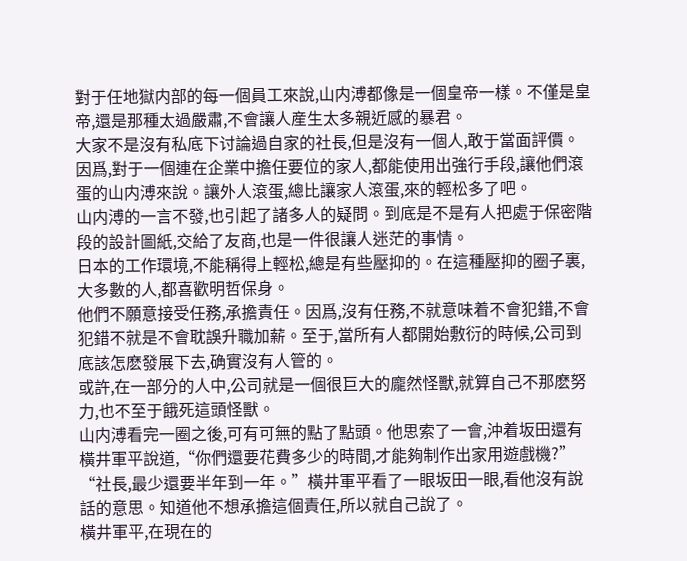對于任地獄内部的每一個員工來說,山内溥都像是一個皇帝一樣。不僅是皇帝,還是那種太過嚴肅,不會讓人産生太多親近感的暴君。
大家不是沒有私底下讨論過自家的社長,但是沒有一個人,敢于當面評價。因爲,對于一個連在企業中擔任要位的家人,都能使用出強行手段,讓他們滾蛋的山内溥來說。讓外人滾蛋,總比讓家人滾蛋,來的輕松多了吧。
山内溥的一言不發,也引起了諸多人的疑問。到底是不是有人把處于保密階段的設計圖紙,交給了友商,也是一件很讓人迷茫的事情。
日本的工作環境,不能稱得上輕松,總是有些壓抑的。在這種壓抑的圈子裏,大多數的人,都喜歡明哲保身。
他們不願意接受任務,承擔責任。因爲,沒有任務,不就意味着不會犯錯,不會犯錯不就是不會耽誤升職加薪。至于,當所有人都開始敷衍的時候,公司到底該怎麽發展下去,确實沒有人管的。
或許,在一部分的人中,公司就是一個很巨大的龐然怪獸,就算自己不那麽努力,也不至于餓死這頭怪獸。
山内溥看完一圈之後,可有可無的點了點頭。他思索了一會,沖着坂田還有橫井軍平說道,“你們還要花費多少的時間,才能夠制作出家用遊戲機?”
“社長,最少還要半年到一年。”橫井軍平看了一眼坂田一眼,看他沒有說話的意思。知道他不想承擔這個責任,所以就自己說了。
橫井軍平,在現在的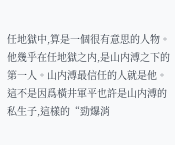任地獄中,算是一個很有意思的人物。他幾乎在任地獄之内,是山内溥之下的第一人。山内溥最信任的人就是他。
這不是因爲橫井軍平也許是山内溥的私生子,這樣的“勁爆消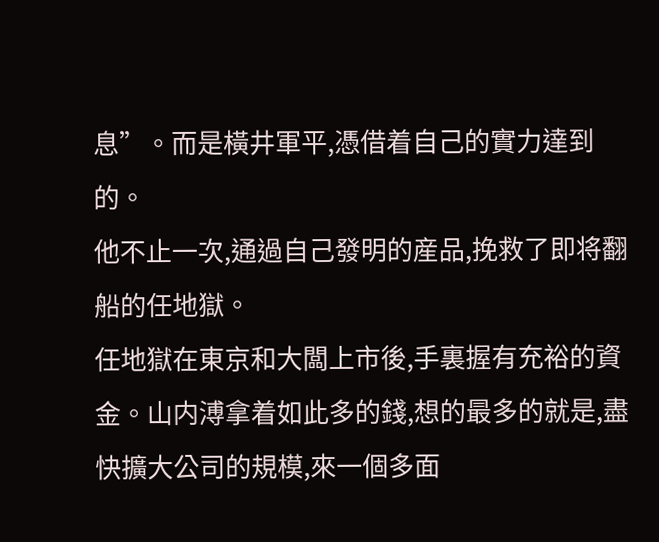息”。而是橫井軍平,憑借着自己的實力達到的。
他不止一次,通過自己發明的産品,挽救了即将翻船的任地獄。
任地獄在東京和大闆上市後,手裏握有充裕的資金。山内溥拿着如此多的錢,想的最多的就是,盡快擴大公司的規模,來一個多面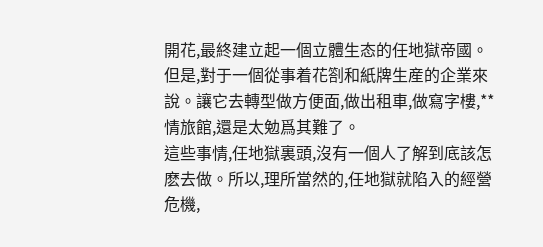開花,最終建立起一個立體生态的任地獄帝國。
但是,對于一個從事着花劄和紙牌生産的企業來說。讓它去轉型做方便面,做出租車,做寫字樓,**情旅館,還是太勉爲其難了。
這些事情,任地獄裏頭,沒有一個人了解到底該怎麽去做。所以,理所當然的,任地獄就陷入的經營危機,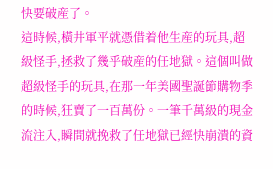快要破産了。
這時候,橫井軍平就憑借着他生産的玩具,超級怪手,拯救了幾乎破産的任地獄。這個叫做超級怪手的玩具,在那一年美國聖誕節購物季的時候,狂賣了一百萬份。一筆千萬級的現金流注入,瞬間就挽救了任地獄已經快崩潰的資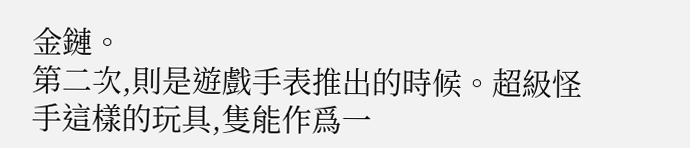金鏈。
第二次,則是遊戲手表推出的時候。超級怪手這樣的玩具,隻能作爲一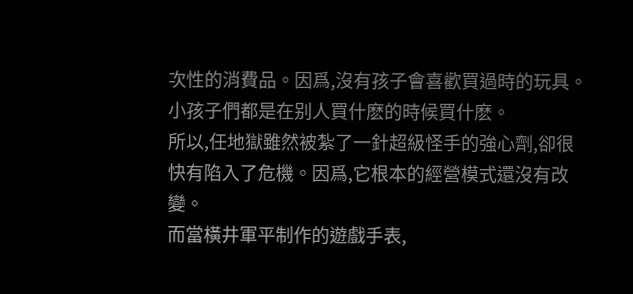次性的消費品。因爲,沒有孩子會喜歡買過時的玩具。小孩子們都是在别人買什麽的時候買什麽。
所以,任地獄雖然被紮了一針超級怪手的強心劑,卻很快有陷入了危機。因爲,它根本的經營模式還沒有改變。
而當橫井軍平制作的遊戲手表,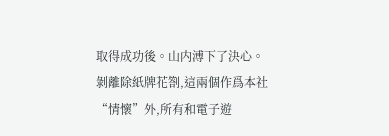取得成功後。山内溥下了決心。剝離除紙牌花劄,這兩個作爲本社“情懷”外,所有和電子遊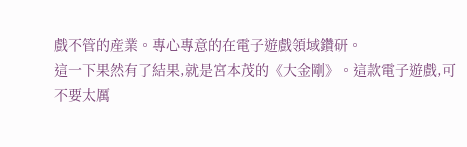戲不管的産業。專心專意的在電子遊戲領域鑽研。
這一下果然有了結果,就是宮本茂的《大金剛》。這款電子遊戲,可不要太厲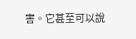害。它甚至可以說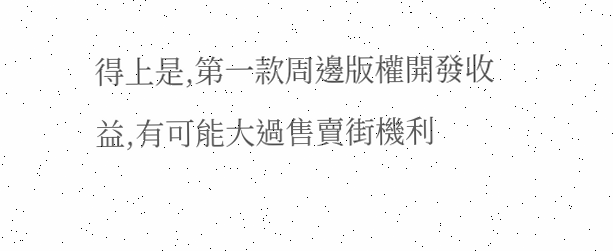得上是,第一款周邊版權開發收益,有可能大過售賣街機利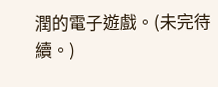潤的電子遊戲。(未完待續。)